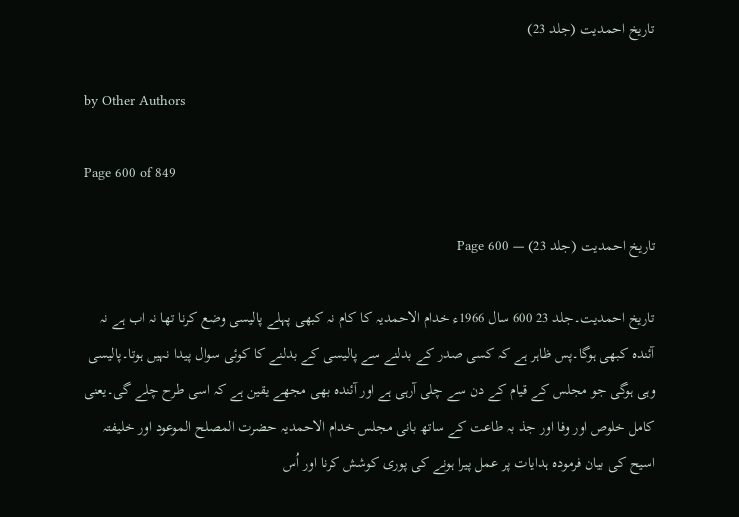تاریخ احمدیت (جلد 23)

by Other Authors

Page 600 of 849

تاریخ احمدیت (جلد 23) — Page 600

تاریخ احمدیت۔جلد 23 600 سال 1966ء خدام الاحمدیہ کا کام نہ کبھی پہلے پالیسی وضع کرنا تھا نہ اب ہے نہ آئندہ کبھی ہوگا۔پس ظاہر ہے کہ کسی صدر کے بدلنے سے پالیسی کے بدلنے کا کوئی سوال پیدا نہیں ہوتا۔پالیسی وہی ہوگی جو مجلس کے قیام کے دن سے چلی آرہی ہے اور آئندہ بھی مجھے یقین ہے کہ اسی طرح چلے گی۔یعنی کامل خلوص اور وفا اور جذ بہ طاعت کے ساتھ بانی مجلس خدام الاحمدیہ حضرت المصلح الموعود اور خلیفتہ اسیح کی بیان فرمودہ ہدایات پر عمل پیرا ہونے کی پوری کوشش کرنا اور اُس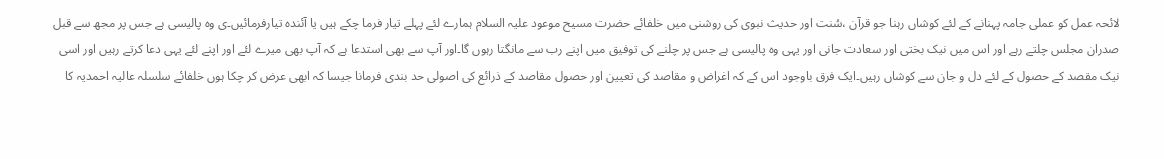لائحہ عمل کو عملی جامہ پہنانے کے لئے کوشاں رہنا جو قرآن ،سُنت اور حدیث نبوی کی روشنی میں خلفائے حضرت مسیح موعود علیہ السلام ہمارے لئے پہلے تیار فرما چکے ہیں یا آئندہ تیارفرمائیں۔ی وہ پالیسی ہے جس پر مجھ سے قبل صدران مجلس چلتے رہے اور اس میں نیک بختی اور سعادت جانی اور یہی وہ پالیسی ہے جس پر چلنے کی توفیق میں اپنے رب سے مانگتا رہوں گا۔اور آپ سے بھی استدعا ہے کہ آپ بھی میرے لئے اور اپنے لئے یہی دعا کرتے رہیں اور اسی نیک مقصد کے حصول کے لئے دل و جان سے کوشاں رہیں۔ایک فرق باوجود اس کے کہ اغراض و مقاصد کی تعیین اور حصول مقاصد کے ذرائع کی اصولی حد بندی فرمانا جیسا کہ ابھی عرض کر چکا ہوں خلفائے سلسلہ عالیہ احمدیہ کا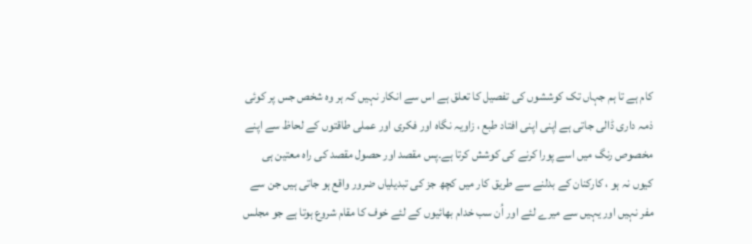کام ہے تا ہم جہاں تک کوششوں کی تفصیل کا تعلق ہے اس سے انکار نہیں کہ ہر وہ شخص جس پر کوئی ذمہ داری ڈالی جاتی ہے اپنی اپنی افتاد طبع ، زاویہ نگاہ اور فکری اور عملی طاقتوں کے لحاظ سے اپنے مخصوص رنگ میں اسے پورا کرنے کی کوشش کرتا ہے۔پس مقصد اور حصول مقصد کی راہ معتین ہی کیوں نہ ہو ، کارکنان کے بدلنے سے طریق کار میں کچھ جز کی تبدیلیاں ضرور واقع ہو جاتی ہیں جن سے مفر نہیں اور یہیں سے میرے لئے اور اُن سب خدام بھائیوں کے لئے خوف کا مقام شروع ہوتا ہے جو مجلس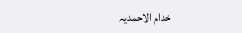خدام الاحمدیہ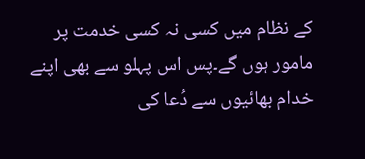کے نظام میں کسی نہ کسی خدمت پر مامور ہوں گے۔پس اس پہلو سے بھی اپنے خدام بھائیوں سے دُعا کی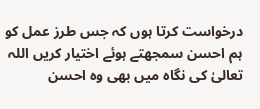درخواست کرتا ہوں کہ جس طرز عمل کو ہم احسن سمجھتے ہوئے اختیار کریں اللہ تعالیٰ کی نگاہ میں بھی وہ احسن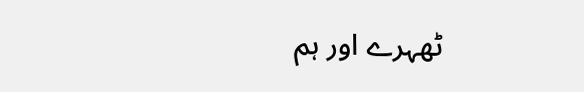ٹھہرے اور ہم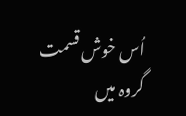اُس خوش قسمت گروہ میں